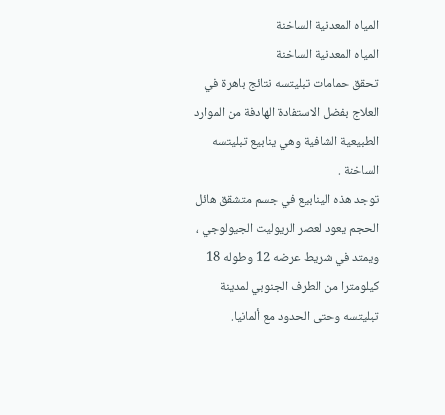المياه المعدنية الساخنة
المياه المعدنية الساخنة
تحقق حمامات تبليتسه نتائج باهرة في العلاج بفضل الاستفادة الهادفة من الموارد الطبيعية الشافية وهي ينابيع تبليتسه الساخنة .
توجد هذه الينابيع في جسم متشقق هائل الحجم يعود لعصر الريوليت الجيولوجي ، ويمتد في شريط عرضه 12 وطوله 18 كيلومترا من الطرف الجنوبي لمدينة تبليتسه وحتى الحدود مع ألمانيا.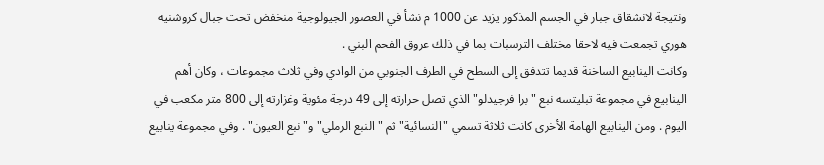ونتيجة لانشقاق جبار في الجسم المذكور يزيد عن 1000 م نشأ في العصور الجيولوجية منخفض تحت جبال كروشنيه هوري تجمعت فيه لاحقا مختلف الترسبات بما في ذلك عروق الفحم البني .
وكانت الينابيع الساخنة قديما تتدفق إلى السطح في الطرف الجنوبي من الوادي وفي ثلاث مجموعات ، وكان أهم الينابيع في مجموعة تبليتسه نبع "برا فرجيدلو" الذي تصل حرارته إلى 49 درجة مئوية وغزارته إلى 800 متر مكعب في اليوم . ومن الينابيع الهامة الأخرى كانت ثلاثة تسمي "النسائية" ثم "النبع الرملي" و"نبع العيون" . وفي مجموعة ينابيع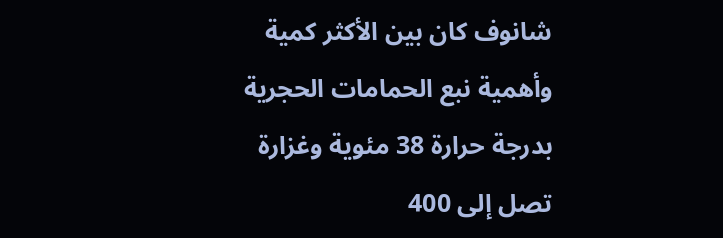شانوف كان بين الأكثر كمية وأهمية نبع الحمامات الحجرية بدرجة حرارة 38 مئوية وغزارة تصل إلى 400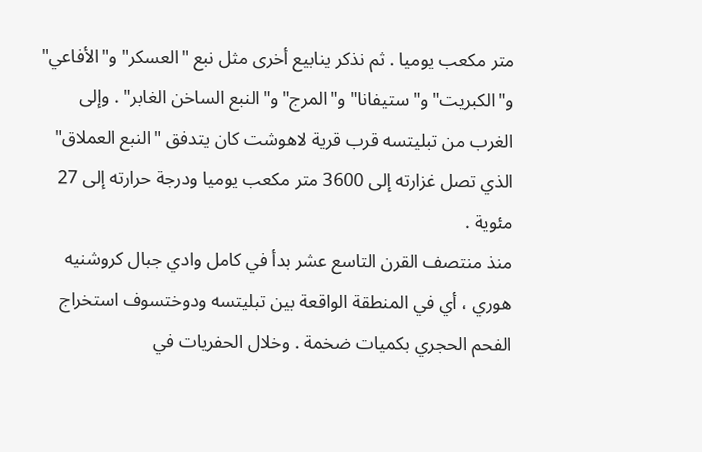متر مكعب يوميا . ثم نذكر ينابيع أخرى مثل نبع "العسكر" و"الأفاعي" و"الكبريت" و"ستيفانا" و"المرج" و"النبع الساخن الغابر" . وإلى الغرب من تبليتسه قرب قرية لاهوشت كان يتدفق "النبع العملاق" الذي تصل غزارته إلى 3600 متر مكعب يوميا ودرجة حرارته إلى 27 مئوية .
منذ منتصف القرن التاسع عشر بدأ في كامل وادي جبال كروشنيه هوري ، أي في المنطقة الواقعة بين تبليتسه ودوختسوف استخراج الفحم الحجري بكميات ضخمة . وخلال الحفريات في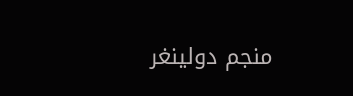منجم دولينغر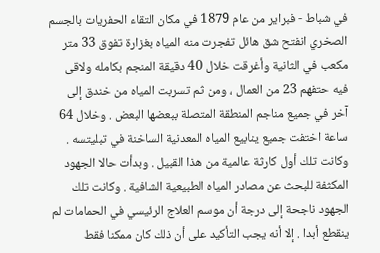في شباط - فبراير من عام 1879 في مكان التقاء الحفريات بالجسم الصخري انفتح شق هائل تفجرت منه المياه بغزارة تفوق 33 متر مكعب في الثانية وأغرقت خلال 40 دقيقة المنجم بكامله ولاقى فيه حتفهم 23 من العمال ، ومن ثم تسربت المياه من خندق إلى آخر في جميع مناجم المنطقة المتصلة ببعضها البعض . وخلال 64 ساعة اختفت جميع ينابيع المياه المعدنية الساخنة في تبليتسه . وكانت تلك أول كارثة عالمية من هذا القبيل . وبدأت حالا الجهود المكثفة للبحث عن مصادر المياه الطبيعية الشافية . وكانت تلك الجهود ناجحة إلى درجة أن موسم العلاج الرئيسي في الحمامات لم ينقطع أبدا . إلا أنه يجب التأكيد على أن ذلك كان ممكنا فقط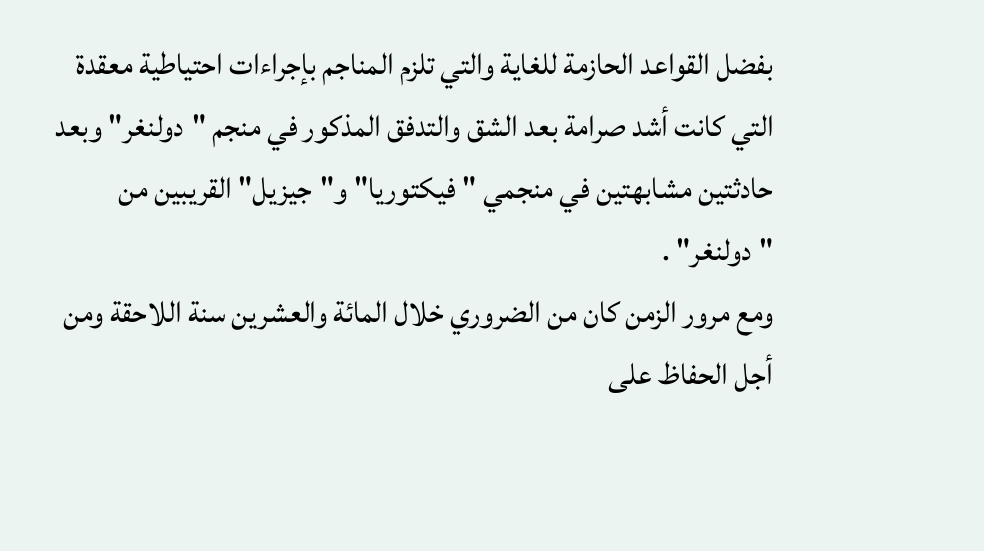بفضل القواعد الحازمة للغاية والتي تلزم المناجم بإجراءات احتياطية معقدة التي كانت أشد صرامة بعد الشق والتدفق المذكور في منجم "دولنغر" وبعد حادثتين مشابهتين في منجمي " فيكتوريا" و"جيزيل" القريبين من "دولنغر" .
ومع مرور الزمن كان من الضروري خلال المائة والعشرين سنة اللاحقة ومن أجل الحفاظ على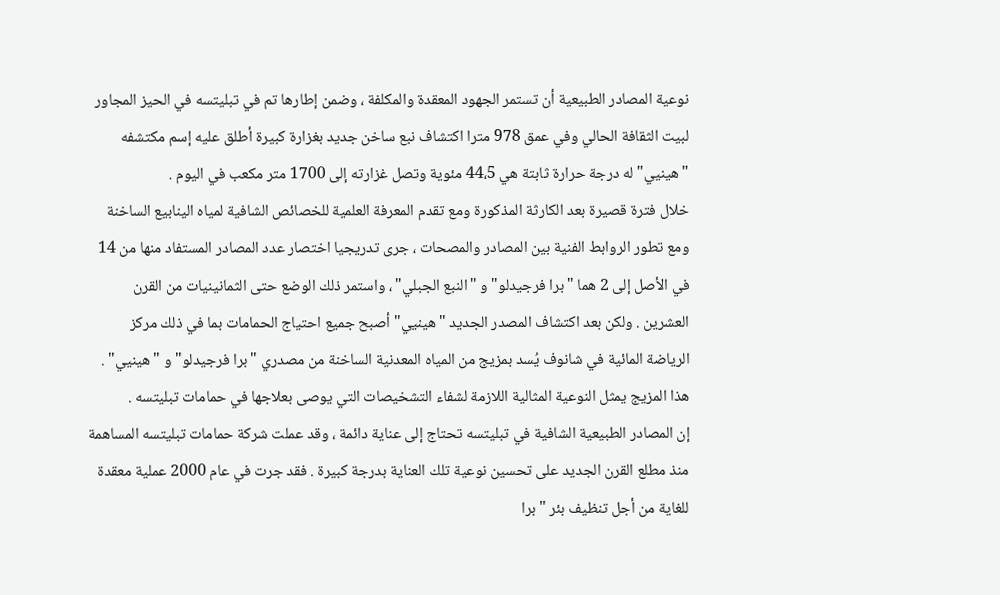نوعية المصادر الطبيعية أن تستمر الجهود المعقدة والمكلفة ، وضمن إطارها تم في تبليتسه في الحيز المجاور لبيت الثقافة الحالي وفي عمق 978 مترا اكتشاف نبع ساخن جديد بغزارة كبيرة أطلق عليه إسم مكتشفه "هينيي" له درجة حرارة ثابتة هي 44،5 مئوية وتصل غزارته إلى 1700 متر مكعب في اليوم .
خلال فترة قصيرة بعد الكارثة المذكورة ومع تقدم المعرفة العلمية للخصائص الشافية لمياه الينابيع الساخنة ومع تطور الروابط الفنية بين المصادر والمصحات ، جرى تدريجيا اختصار عدد المصادر المستفاد منها من 14 في الأصل إلى 2 هما "برا فرجيدلو" و "النبع الجبلي" ، واستمر ذلك الوضع حتى الثمانينيات من القرن العشرين . ولكن بعد اكتشاف المصدر الجديد "هينيي" أصبح جميع احتياج الحمامات بما في ذلك مركز الرياضة المائية في شانوف يُسد بمزيج من المياه المعدنية الساخنة من مصدري "برا فرجيدلو" و "هينيي" . هذا المزيج يمثل النوعية المثالية اللازمة لشفاء التشخيصات التي يوصى بعلاجها في حمامات تبليتسه .
إن المصادر الطبيعية الشافية في تبليتسه تحتاج إلى عناية دائمة ، وقد عملت شركة حمامات تبليتسه المساهمة منذ مطلع القرن الجديد على تحسين نوعية تلك العناية بدرجة كبيرة . فقد جرت في عام 2000 عملية معقدة للغاية من أجل تنظيف بئر "برا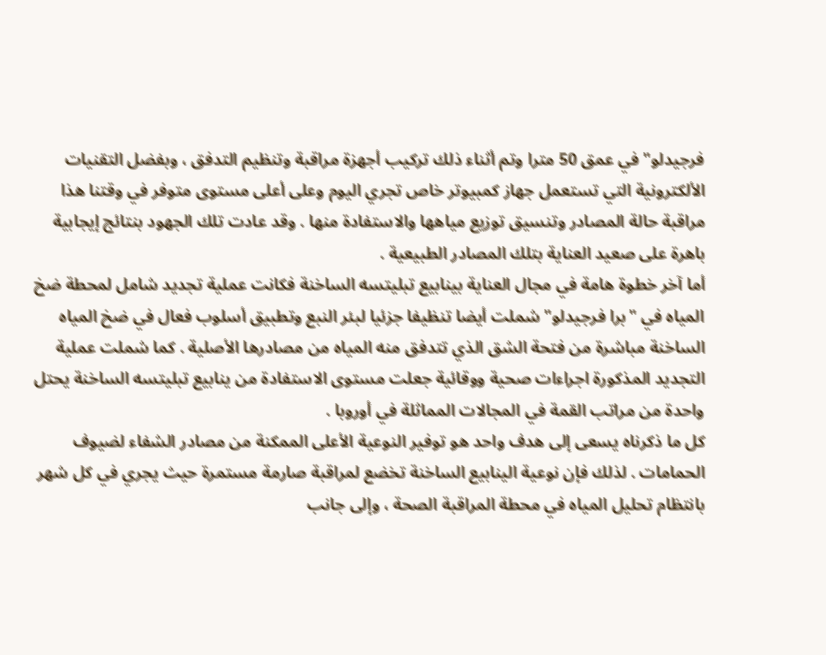فرجيدلو" في عمق 50 مترا وتم أثناء ذلك تركيب أجهزة مراقبة وتنظيم التدفق ، وبفضل التقنيات الألكترونية التي تستعمل جهاز كمبيوتر خاص تجري اليوم وعلى أعلى مستوى متوفر في وقتنا هذا مراقبة حالة المصادر وتنسيق توزيع مياهها والاستفادة منها . وقد عادت تلك الجهود بنتائج إيجابية باهرة على صعيد العناية بتلك المصادر الطبيعية .
أما آخر خطوة هامة في مجال العناية بينابيع تبليتسه الساخنة فكانت عملية تجديد شامل لمحطة ضخ المياه في "برا فرجيدلو" شملت أيضا تنظيفا جزئيا لبئر النبع وتطبيق أسلوب فعال في ضخ المياه الساخنة مباشرة من فتحة الشق الذي تتدفق منه المياه من مصادرها الأصلية . كما شملت عملية التجديد المذكورة اجراءات صحية ووقائية جعلت مستوى الاستفادة من ينابيع تبليتسه الساخنة يحتل واحدة من مراتب القمة في المجالات المماثلة في أوروبا .
كل ما ذكرناه يسعى إلى هدف واحد هو توفير النوعية الأعلى الممكنة من مصادر الشفاء لضيوف الحمامات . لذلك فإن نوعية الينابيع الساخنة تخضع لمراقبة صارمة مستمرة حيث يجري في كل شهر بانتظام تحليل المياه في محطة المراقبة الصحة ، وإلى جانب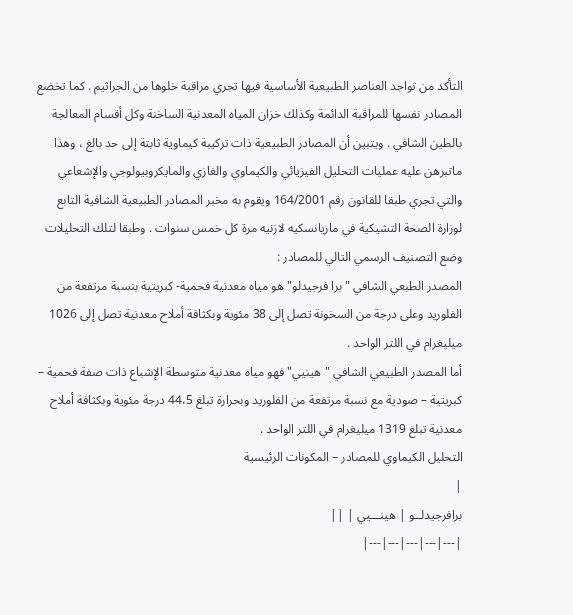التأكد من تواجد العناصر الطبيعية الأساسية فيها تجري مراقبة خلوها من الجراثيم . كما تخضع المصادر نفسها للمراقبة الدائمة وكذلك خزان المياه المعدنية الساخنة وكل أقسام المعالجة بالطين الشافي . ويتبين أن المصادر الطبيعية ذات تركيبة كيماوية ثابتة إلى حد بالغ ، وهذا ماتبرهن عليه عمليات التحليل الفيزيائي والكيماوي والغازي والمايكروبيولوجي والإشعاعي والتي تجري طبقا للقانون رقم 164/2001 ويقوم به مخبر المصادر الطبيعية الشافية التابع لوزارة الصحة التشيكية في ماريانسكيه لازنيه مرة كل خمس سنوات . وطبقا لتلك التحليلات وضع التصنيف الرسمي التالي للمصادر :
المصدر الطبعي الشافي "برا فرجيدلو" هو مياه معدنية فحمية- كبريتية بنسبة مرتفعة من الفلوريد وعلى درجة من السخونة تصل إلى 38 مئوية وبكثافة أملاح معدنية تصل إلى 1026 ميليغرام في اللتر الواحد .
أما المصدر الطبيعي الشافي "هينيي" فهو مياه معدنية متوسطة الإشباع ذات صفة فحمية – كبريتية – صودية مع نسبة مرتفعة من الفلوريد وبحرارة تبلغ 44،5 درجة مئوية وبكثافة أملاح معدنية تبلغ 1319 ميليغرام في اللتر الواحد .
التحليل الكيماوي للمصادر – المكونات الرئيسية
|
برافرجيدلــو | هينـــيي | ||
|---|---|---|---|---|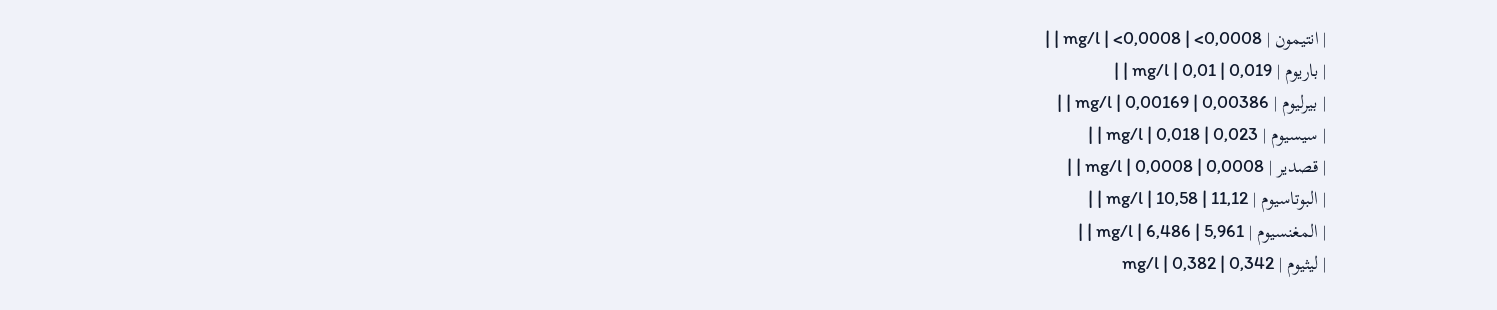| انتيمون | mg/l | <0,0008 | <0,0008 | |
| باريوم | mg/l | 0,01 | 0,019 | |
| بيرليوم | mg/l | 0,00169 | 0,00386 | |
| سيسيوم | mg/l | 0,018 | 0,023 | |
| قصدير | mg/l | 0,0008 | 0,0008 | |
| البوتاسيوم | mg/l | 10,58 | 11,12 | |
| المغنسيوم | mg/l | 6,486 | 5,961 | |
| ليثيوم | mg/l | 0,382 | 0,342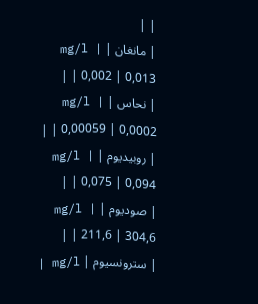| |
| مانغان | mg/l | 0,002 | 0,013 | |
| نحاس | mg/l | 0,00059 | 0,0002 | |
| روبيديوم | mg/l | 0,075 | 0,094 | |
| صوديوم | mg/l | 211,6 | 304,6 | |
| سترونسيوم | mg/l |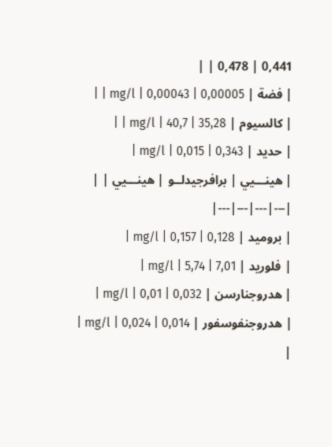0,441 | 0,478 | |
| فضة | mg/l | 0,00043 | 0,00005 | |
| كالسيوم | mg/l | 40,7 | 35,28 | |
| حديد | mg/l | 0,015 | 0,343 |
| هينـــيي | برافرجيدلــو | هينـــيي | |
|---|---|---|---|
| بروميد | mg/l | 0,157 | 0,128 |
| فلوريد | mg/l | 5,74 | 7,01 |
| هدروجنارسن | mg/l | 0,01 | 0,032 |
| هدروجنفوسفور | mg/l | 0,024 | 0,014 |
|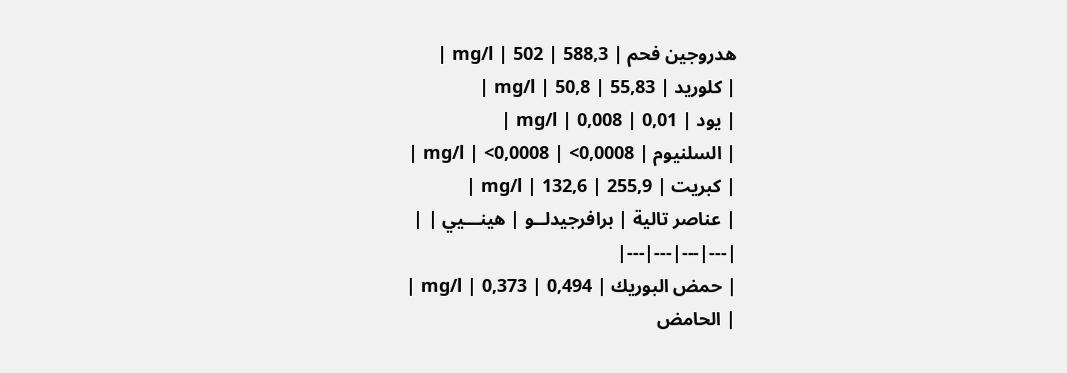هدروجين فحم | mg/l | 502 | 588,3 |
| كلوريد | mg/l | 50,8 | 55,83 |
| يود | mg/l | 0,008 | 0,01 |
| السلنيوم | mg/l | <0,0008 | <0,0008 |
| كبريت | mg/l | 132,6 | 255,9 |
| عناصر تالية | برافرجيدلــو | هينـــيي | |
|---|---|---|---|
| حمض البوريك | mg/l | 0,373 | 0,494 |
| الحامض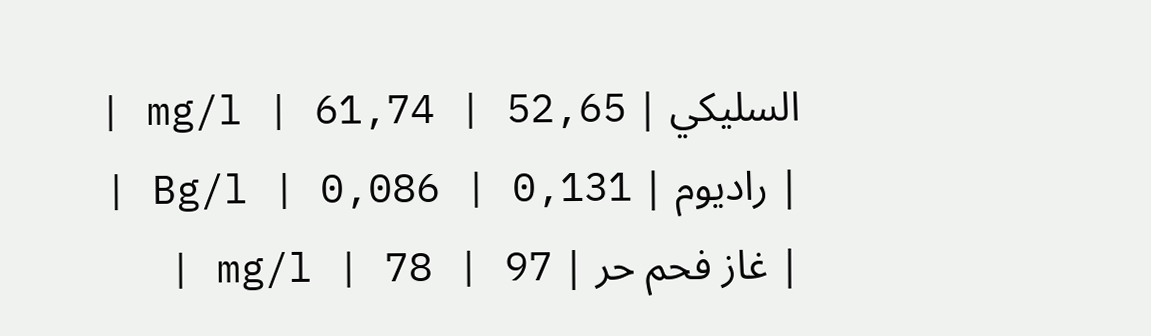السليكي | mg/l | 61,74 | 52,65 |
| راديوم | Bg/l | 0,086 | 0,131 |
| غاز فحم حر | mg/l | 78 | 97 |